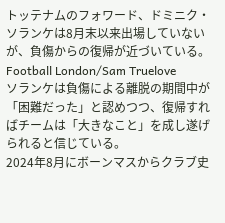トッテナムのフォワード、ドミニク・ソランケは8月末以来出場していないが、負傷からの復帰が近づいている。
Football London/Sam Truelove
ソランケは負傷による離脱の期間中が「困難だった」と認めつつ、復帰すればチームは「大きなこと」を成し遂げられると信じている。
2024年8月にボーンマスからクラブ史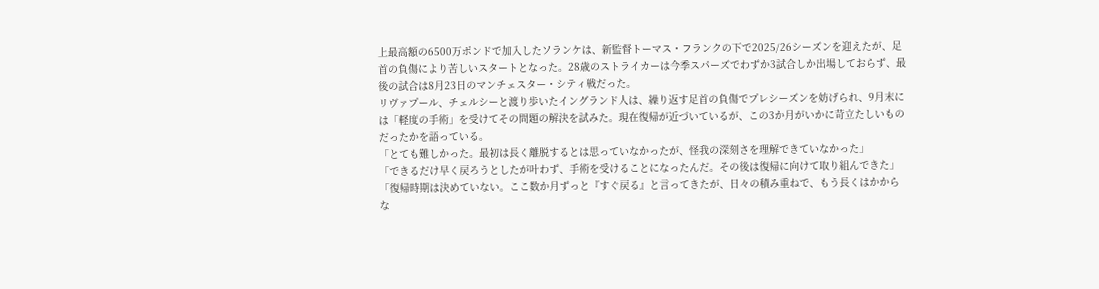上最高額の6500万ポンドで加入したソランケは、新監督トーマス・フランクの下で2025/26シーズンを迎えたが、足首の負傷により苦しいスタートとなった。28歳のストライカーは今季スパーズでわずか3試合しか出場しておらず、最後の試合は8月23日のマンチェスター・シティ戦だった。
リヴァプール、チェルシーと渡り歩いたイングランド人は、繰り返す足首の負傷でプレシーズンを妨げられ、9月末には「軽度の手術」を受けてその問題の解決を試みた。現在復帰が近づいているが、この3か月がいかに苛立たしいものだったかを語っている。
「とても難しかった。最初は長く離脱するとは思っていなかったが、怪我の深刻さを理解できていなかった」
「できるだけ早く戻ろうとしたが叶わず、手術を受けることになったんだ。その後は復帰に向けて取り組んできた」
「復帰時期は決めていない。ここ数か月ずっと『すぐ戻る』と言ってきたが、日々の積み重ねで、もう長くはかからな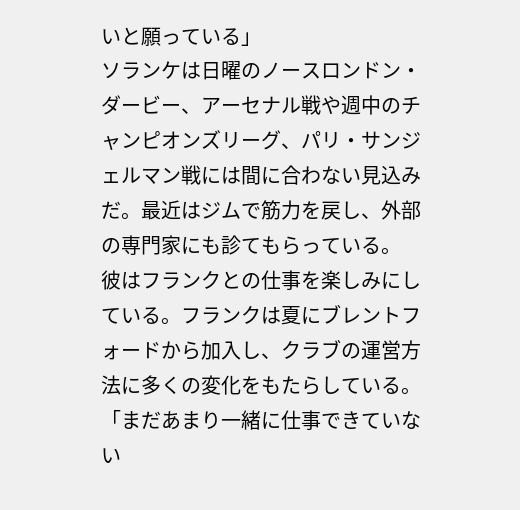いと願っている」
ソランケは日曜のノースロンドン・ダービー、アーセナル戦や週中のチャンピオンズリーグ、パリ・サンジェルマン戦には間に合わない見込みだ。最近はジムで筋力を戻し、外部の専門家にも診てもらっている。
彼はフランクとの仕事を楽しみにしている。フランクは夏にブレントフォードから加入し、クラブの運営方法に多くの変化をもたらしている。
「まだあまり一緒に仕事できていない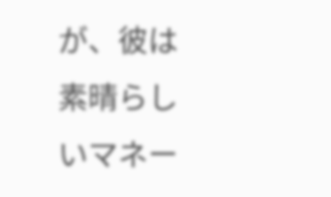が、彼は素晴らしいマネー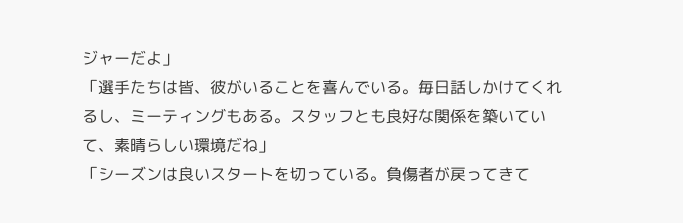ジャーだよ」
「選手たちは皆、彼がいることを喜んでいる。毎日話しかけてくれるし、ミーティングもある。スタッフとも良好な関係を築いていて、素晴らしい環境だね」
「シーズンは良いスタートを切っている。負傷者が戻ってきて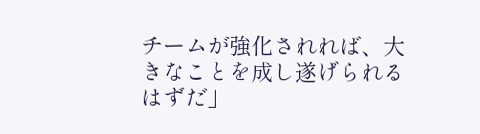チームが強化されれば、大きなことを成し遂げられるはずだ」